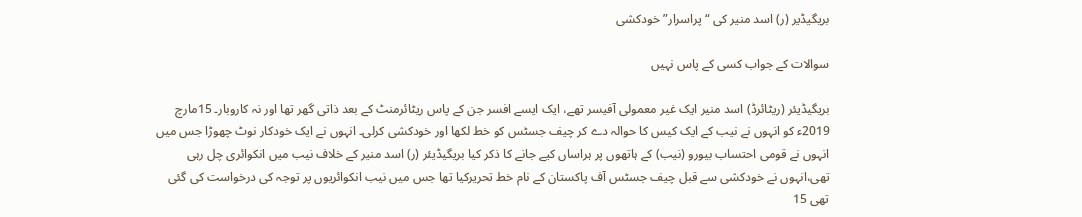بریگیڈیر (ر) اسد منیر کی “پراسرار” خودکشی

سوالات کے جواب کسی کے پاس نہیں

بریگیڈیئر (ریٹائرڈ) اسد منیر ایک غیر معمولی آفیسر تھے، ایک ایسے افسر جن کے پاس ریٹائرمنٹ کے بعد ذاتی گھر تھا اور نہ کاروبار۔ 15مارچ 2019ء کو انہوں نے نیب کے ایک کیس کا حوالہ دے کر چیف جسٹس کو خط لکھا اور خودکشی کرلی۔ انہوں نے ایک خودکار نوٹ چھوڑا جس میں انہوں نے قومی احتساب بیورو (نیب) کے ہاتھوں پر ہراساں کیے جانے کا ذکر کیا بریگیڈیئر (ر) اسد منیر کے خلاف نیب میں انکوائری چل رہی تھی،انہوں نے خودکشی سے قبل چیف جسٹس آف پاکستان کے نام خط تحریرکیا تھا جس میں نیب انکوائریوں پر توجہ کی درخواست کی گئی تھی 15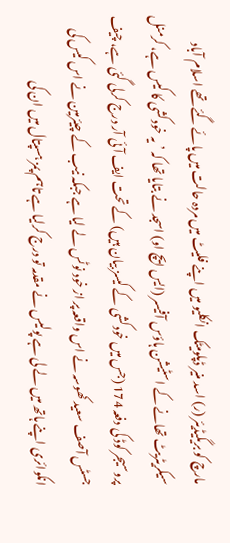مارچ کو بریگیڈیئر (ر) اسد منیر ڈپلومیٹک انکلیو میں اپنے فلیٹ میں مردہ حالت میں پائے گئے تھے اسلام آباد سیکریٹریٹ تھانے کے اسٹیشن ہاؤس آفیسر (ایس ایچ او) اسجد نے بتایا تھا کہ ’یہ خودکشی کا کیس ہے، کرمنل پروسیجر کوڈ کی دفعہ 174 (جس میں خودکشی کے کیسز بیان ہیں) کے تحت ایف آئی آر درج کرلی گئی ہے، چیف جسٹس آصف سعید کھوسہ نے اس واقعہ پر از خود نوٹس لے لیا ہے جبکہ نیب کے چیئرمین نے اس کیس کی انکوائری اپنے ہاتھ میں لے لی ہے پولیس نے مقدمہ تو درج کرلیا ہے تاہم پمز ہسپتال میں ان کی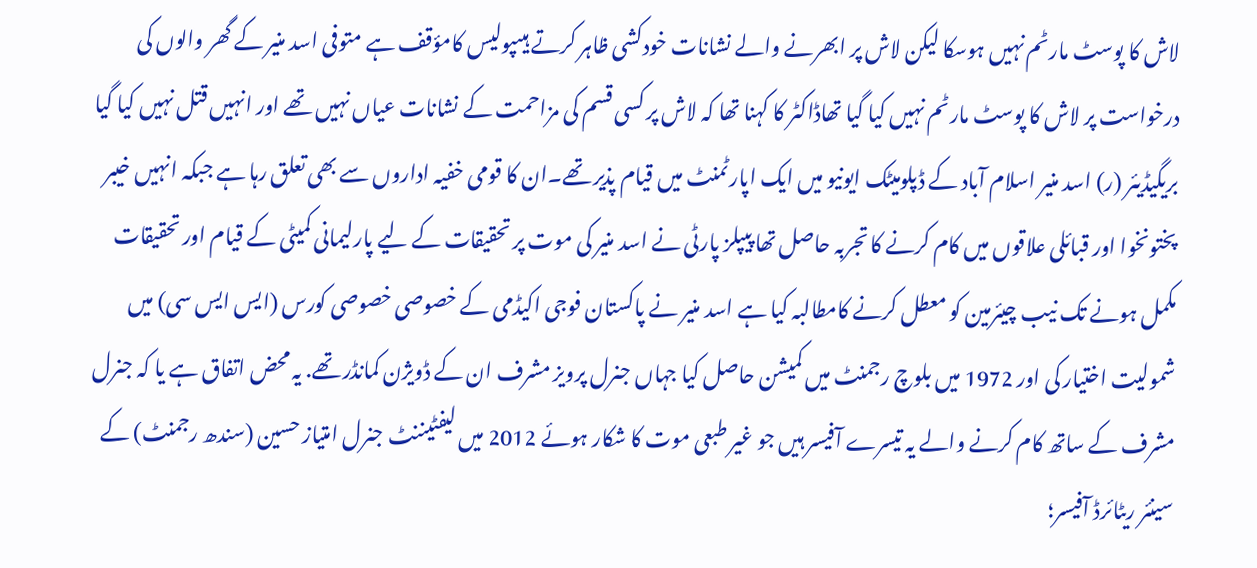لاش کا پوسٹ مارٹم نہیں ہوسکا لیکن لاش پر ابھرنے والے نشانات خودکشی ظاہر کرتے ہیںپولیس کامؤقف ہے متوفی اسد منیر کے گھر والوں کی درخواست پر لاش کا پوسٹ مارٹم نہیں کیا گیا تھاڈاکٹر کا کہنا تھا کہ لاش پر کسی قسم کی مزاحمت کے نشانات عیاں نہیں تھے اور انہیں قتل نہیں کیا گیا بریگیڈیئر (ر) اسد منیر اسلام آباد کے ڈپلومیٹک ایونیو میں ایک اپارٹمنٹ میں قیام پذیر تھے۔ان کا قومی خفیہ اداروں سے بھی تعلق رہا ہے جبکہ انہیں خیبر پختونخوا اور قبائلی علاقوں میں کام کرنے کا تجربہ حاصل تھا پیپلز پارٹی نے اسد منیر کی موت پر تحقیقات کے لیے پارلیمانی کمیٹی کے قیام اور تحقیقات مکمل ہونے تک نیب چیئرمین کو معطل کرنے کامطالبہ کیا ہے اسد منیر نے پاکستان فوجی اکیڈمی کے خصوصی خصوصی کورس (ایس ایس سی) میں شمولیت اختیار کی اور 1972 میں بلوچ رجمنٹ میں کمیشن حاصل کیا جہاں جنرل پرویز مشرف ان کے ڈویژن کمانڈر تھے. یہ محض اتفاق ہے یا کہ جنرل مشرف کے ساتھ کام کرنے والے یہ تیسرے آفیسر ہیں جو غیر طبعی موت کا شکار ہوئے 2012 میں لیفٹیننٹ جنرل امتیاز حسین (سندھ رجمنٹ) کے سینئر ریٹائرڈ آفیسر؛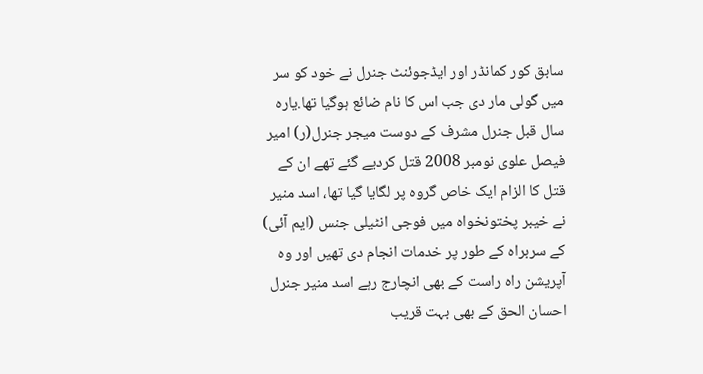سابق کور کمانڈر اور ایڈجوئنٹ جنرل نے خود کو سر میں گولی مار دی جب اس کا نام ضائع ہوگیا تھا.یارہ سال قبل جنرل مشرف کے دوست میجر جنرل(ر) امیر فیصل علوی نومبر 2008 قتل کردیے گئے تھے ان کے قتل کا الزام ایک خاص گروہ پر لگایا گیا تھا، اسد منیر نے خیبر پختونخواہ میں فوجی انٹیلی جنس (ایم آئی) کے سربراہ کے طور پر خدمات انجام دی تھیں اور وہ آپریشن راہ راست کے بھی انچارج رہے اسد منیر جنرل احسان الحق کے بھی بہت قریب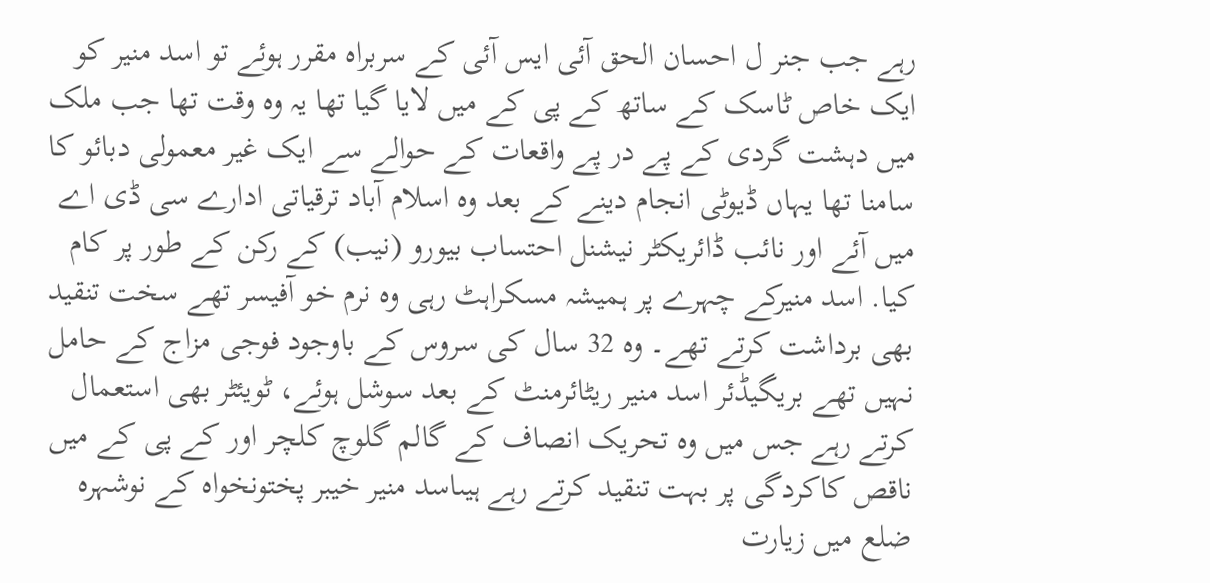رہے جب جنر ل احسان الحق آئی ایس آئی کے سربراہ مقرر ہوئے تو اسد منیر کو ایک خاص ٹاسک کے ساتھ کے پی کے میں لایا گیا تھا یہ وہ وقت تھا جب ملک میں دہشت گردی کے پے در پے واقعات کے حوالے سے ایک غیر معمولی دبائو کا سامنا تھا یہاں ڈیوٹی انجام دینے کے بعد وہ اسلام آباد ترقیاتی ادارے سی ڈی اے میں آئے اور نائب ڈائریکٹر نیشنل احتساب بیورو (نیب) کے رکن کے طور پر کام کیا. اسد منیرکے چہرے پر ہمیشہ مسکراہٹ رہی وہ نرم خو آفیسر تھے سخت تنقید بھی برداشت کرتے تھے۔ وہ 32 سال کی سروس کے باوجود فوجی مزاج کے حامل نہیں تھے بریگیڈئر اسد منیر ریٹائرمنٹ کے بعد سوشل ہوئے، ٹویئٹر بھی استعمال کرتے رہے جس میں وہ تحریک انصاف کے گالم گلوچ کلچر اور کے پی کے میں ناقص کاکردگی پر بہت تنقید کرتے رہے ہیںاسد منیر خیبر پختونخواہ کے نوشہرہ ضلع میں زیارت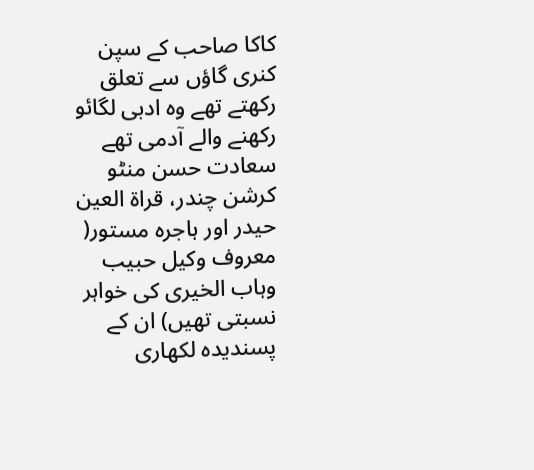کاکا صاحب کے سپن کنری گاؤں سے تعلق رکھتے تھے وہ ادبی لگائو رکھنے والے آدمی تھے سعادت حسن منٹو کرشن چندر، قراۃ العین حیدر اور ہاجرہ مستور( معروف وکیل حبیب وہاب الخیری کی خواہر نسبتی تھیں) ان کے پسندیدہ لکھاری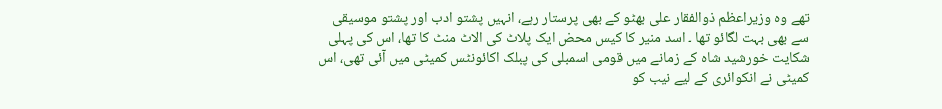تھے وہ وزیراعظم ذوالفقار علی بھٹو کے بھی پرستار رہے، انہیں پشتو ادب اور پشتو موسیقی سے بھی بہت لگائو تھا ۔ اسد منیر کا کیس محض ایک پلاٹ کی الاٹ منٹ کا تھا، اس کی پہلی شکایت خورشید شاہ کے زمانے میں قومی اسمبلی کی پبلک اکائونٹس کمیٹی میں آئی تھی، اس کمیٹی نے انکوائری کے لیے نیب کو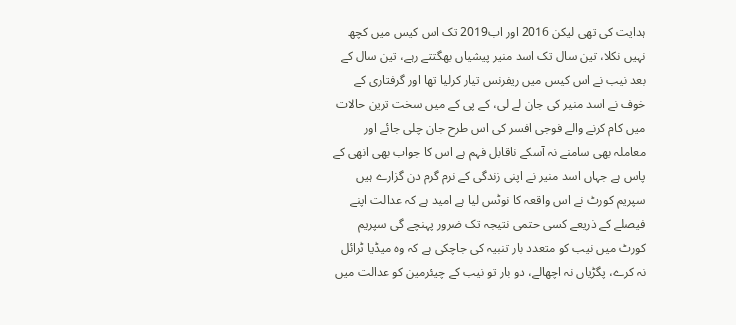ہدایت کی تھی لیکن 2016 اور اب2019 تک اس کیس میں کچھ نہیں نکلا، تین سال تک اسد منیر پیشیاں بھگتتے رہے، تین سال کے بعد نیب نے اس کیس میں ریفرنس تیار کرلیا تھا اور گرفتاری کے خوف نے اسد منیر کی جان لے لی، کے پی کے میں سخت ترین حالات میں کام کرنے والے فوجی افسر کی اس طرح جان چلی جائے اور معاملہ بھی سامنے نہ آسکے ناقابل فہم ہے اس کا جواب بھی انھی کے پاس ہے جہاں اسد منیر نے اپنی زندگی کے نرم گرم دن گزارے ہیں سپریم کورٹ نے اس واقعہ کا نوٹس لیا ہے امید ہے کہ عدالت اپنے فیصلے کے ذریعے کسی حتمی نتیجہ تک ضرور پہنچے گی سپریم کورٹ میں نیب کو متعدد بار تنبیہ کی جاچکی ہے کہ وہ میڈیا ٹرائل نہ کرے، پگڑیاں نہ اچھالے، دو بار تو نیب کے چیئرمین کو عدالت میں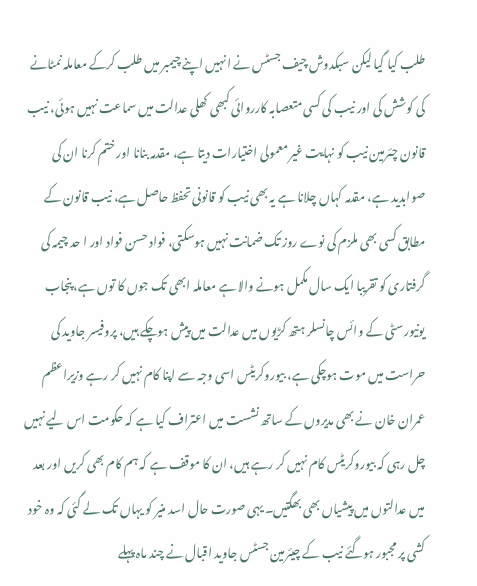طلب کیا گیا لیکن سبکدوش چیف جسٹس نے انہیں اپنے چیمبر میں طلب کرکے معاملہ نمٹانے کی کوشش کی اور نیب کی کسی متعصابہ کارروائی کبھی کھلی عدالت میں سماعت نہیں ہوئی، نیب قانون چئرمین نیب کو نہایت غیر معمولی اختیارات دیتا ہے، مقدمہ بنانا اور ختم کرنا ان کی صوابدید ہے، مقدمہ کہاں چلانا ہے یہ بھی نیب کو قانونی تحفظ حاصل ہے، نیب قانون کے مطابق کسی بھی ملزم کی نوے روز تک ضمانت نہیں ہوسکتی، فواد حسن فواد اور ا حد چیمہ کی گرفتاری کو تقریبا ایک سال مکمل ہونے والا ہے معاملہ ابھی تک جوں کا توں ہے، پنجاب یونیورسٹی کے وائس چانسلر ہتھ کڑیوں میں عدالت میں پیش ہوچکے ہیں، پروفیسر جاوید کی حراست میں موت ہوچکی ہے، بیوروکریٹس اسی وجہ سے اپنا کام نہیں کر رہے وزیراعظم عمران خان نے بھی مدیروں کے ساتھ نشست میں اعتراف کیا ہے کہ حکومت اس لیے نہیں چل رہی کہ بیوروکریٹس کام نہیں کر رہے ہیں، ان کا موقف ہے کہ ہم کام بھی کریں اور بعد میں عدالتوں میں پیشیاں بھی بھگتیں۔ یہی صورت حال اسد منیر کو یہاں تک لے گئی کہ وہ خود کشی پر مجبور ہوگئے نیب کے چیئرمین جسٹس جاوید اقبال نے چند ماہ پہلے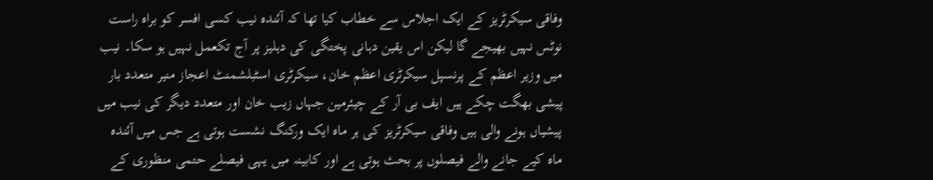وفاقی سیکرٹریز کے ایک اجلاس سے خطاب کیا تھا کہ آئندہ نیب کسی افسر کو براہ راست نوٹس نہیں بھیجے گا لیکن اس یقین دہانی پختگی کی دہلیز پر آج تکعمل نہیں ہو سکا۔ نیب میں وزیر اعظم کے پرنسپل سیکرٹری اعظم خان، سیکرٹری اسٹبلشمنٹ اعجاز منیر متعدد بار پیشی بھگت چکے ہیں ایف بی آر کے چیئرمین جہاں زیب خان اور متعدد دیگر کی نیب میں پیشیاں ہونے والی ہیں وفاقی سیکرٹریز کی ہر ماہ ایک ورکنگ نشست ہوتی ہے جس میں آئندہ ماہ کیے جانے والے فیصلوں پر بحث ہوتی ہے اور کابینہ میں یہی فیصلے حتمی منظوری کے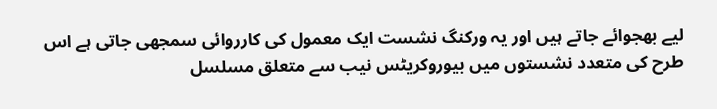لیے بھجوائے جاتے ہیں اور یہ ورکنگ نشست ایک معمول کی کارروائی سمجھی جاتی ہے اس طرح کی متعدد نشستوں میں بیوروکریٹس نیب سے متعلق مسلسل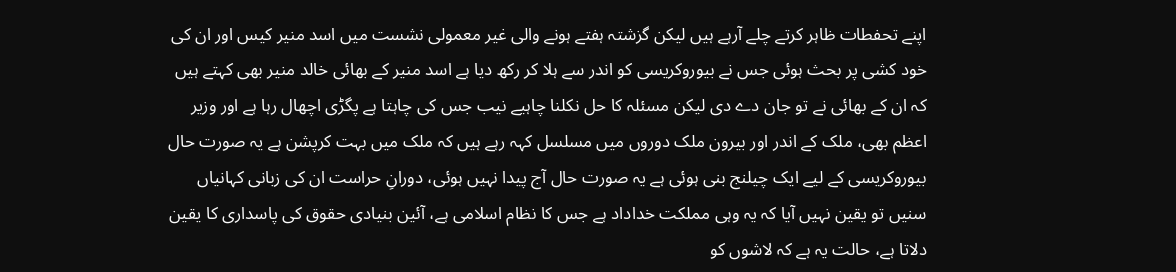اپنے تحفطات ظاہر کرتے چلے آرہے ہیں لیکن گزشتہ ہفتے ہونے والی غیر معمولی نشست میں اسد منیر کیس اور ان کی خود کشی پر بحث ہوئی جس نے بیوروکریسی کو اندر سے ہلا کر رکھ دیا ہے اسد منیر کے بھائی خالد منیر بھی کہتے ہیں کہ ان کے بھائی نے تو جان دے دی لیکن مسئلہ کا حل نکلنا چاہیے نیب جس کی چاہتا ہے پگڑی اچھال رہا ہے اور وزیر اعظم بھی، ملک کے اندر اور بیرون ملک دوروں میں مسلسل کہہ رہے ہیں کہ ملک میں بہت کرپشن ہے یہ صورت حال بیوروکریسی کے لیے ایک چیلنج بنی ہوئی ہے یہ صورت حال آج پیدا نہیں ہوئی، دورانِ حراست ان کی زبانی کہانیاں سنیں تو یقین نہیں آیا کہ یہ وہی مملکت خداداد ہے جس کا نظام اسلامی ہے، آئین بنیادی حقوق کی پاسداری کا یقین دلاتا ہے، حالت یہ ہے کہ لاشوں کو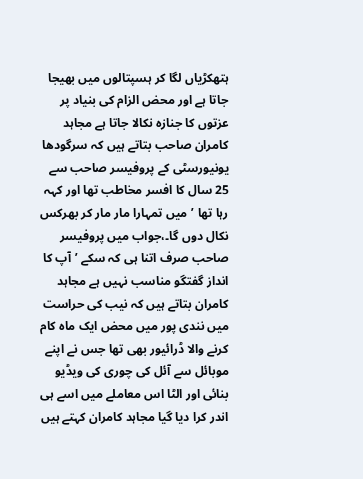ہتھکڑیاں لگا کر ہسپتالوں میں بھیجا جاتا ہے اور محض الزام کی بنیاد پر عزتوں کا جنازہ نکالا جاتا ہے مجاہد کامران صاحب بتاتے ہیں کہ سرگودھا یونیورسٹی کے پروفیسر صاحب سے 25 سال کا افسر مخاطب تھا اور کہہ رہا تھا ’میں تمہارا مار مار کر بھرکس نکال دوں گا۔،جواب میں پروفیسر صاحب صرف اتنا ہی کہ سکے ’آپ کا انداز گفتگو مناسب نہیں ہے مجاہد کامران بتاتے ہیں کہ نیب کی حراست میں نندی پور میں محض ایک ماہ کام کرنے والا ڈرائیور بھی تھا جس نے اپنے موبائل سے آئل کی چوری کی ویڈیو بنائی اور الٹا اس معاملے میں اسے ہی اندر کرا دیا گیا مجاہد کامران کہتے ہیں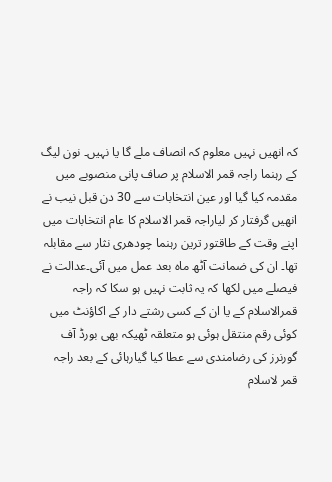کہ انھیں نہیں معلوم کہ انصاف ملے گا یا نہیں۔ نون لیگ کے رہنما راجہ قمر الاسلام پر صاف پانی منصوبے میں مقدمہ کیا گیا اور عین انتخابات سے 30 دن قبل نیب نے انھیں گرفتار کر لیاراجہ قمر الاسلام کا عام انتخابات میں اپنے وقت کے طاقتور ترین رہنما چودھری نثار سے مقابلہ تھا۔ ان کی ضمانت آٹھ ماہ بعد عمل میں آئی۔عدالت نے فیصلے میں لکھا کہ یہ ثابت نہیں ہو سکا کہ راجہ قمرالاسلام کے یا ان کے کسی رشتے دار کے اکاؤنٹ میں کوئی رقم منتقل ہوئی ہو متعلقہ ٹھیکہ بھی بورڈ آف گورنرز کی رضامندی سے عطا کیا گیارہائی کے بعد راجہ قمر لاسلام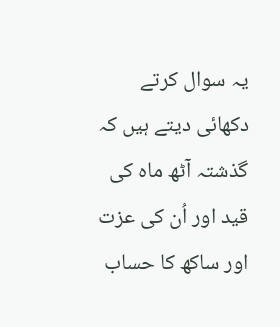یہ سوال کرتے دکھائی دیتے ہیں کہ گذشتہ آٹھ ماہ کی قید اور اُن کی عزت اور ساکھ کا حساب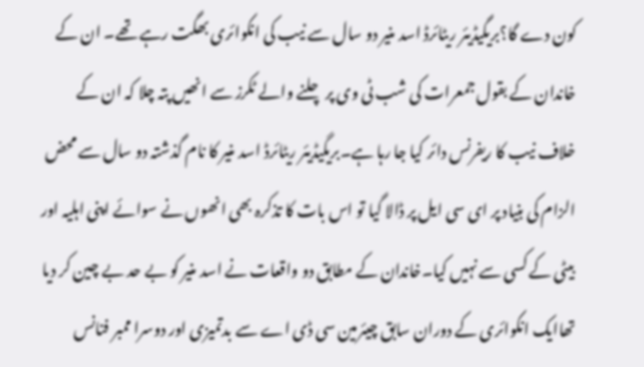کون دے گا؟بریگیڈیئر ریٹائرڈ اسد منیر دو سال سے نیب کی انکوائری بھگت رہے تھے۔ ان کے خاندان کے بقول جمعرات کی شب ٹی وی پر چلنے والے ٹکرز سے انھیں پتہ چلا کہ ان کے خلاف نیب کا ریفرنس دائر کیا جا رہا ہے۔بریگیڈیئر ریٹائرڈ اسد منیر کا نام گذشتہ دو سال سے محض الزام کی بنیاد پر ای سی ایل پر ڈالا گیا تو اس بات کا تذکرہ بھی انھوں نے سوائے اپنی اہلیہ اور بیٹی کے کسی سے نہیں کیا۔خاندان کے مطابق دو واقعات نے اسد منیر کو بے حد بے چین کر دیا تھاایک انکوائری کے دوران سابق چیئرمین سی ڈی اے سے بدتمیزی اور دوسرا ممبر فنانس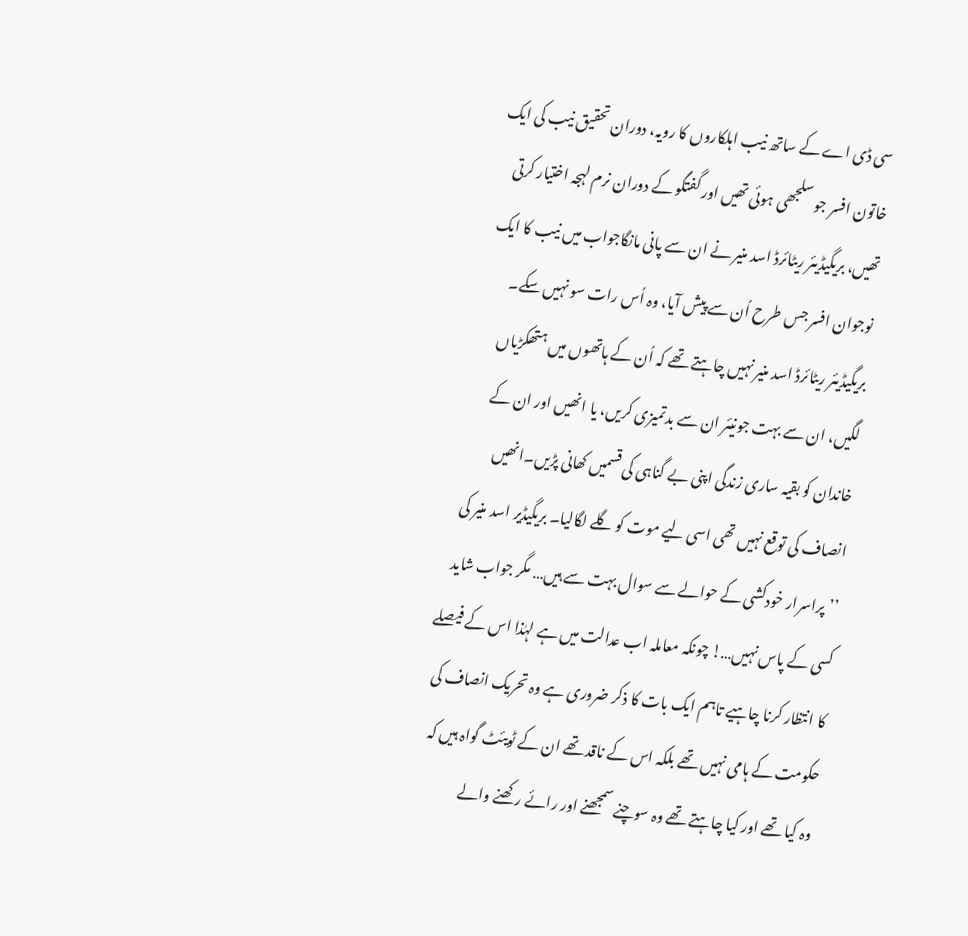سی ڈی اے کے ساتھ نیب اہلکاروں کا رویہ، دوران تحقیق نیب کی ایک خاتون افسر جو سلجھی ہوئی تھیں اور گفتگو کے دوران نرم لہجہ اختیار کرتی تھیں، بریگیڈیئر ریٹائرڈ اسد منیر نے ان سے پانی مانگاجواب میں نیب کا ایک نوجوان افسر جس طرح اُن سے پیش آیا، وہ اُس رات سو نہیں سکے۔ بریگیڈیئر ریٹائرڈ اسد منیر نہیں چاہتے تھے کہ اُن کے ہاتھوں میں ہتھکڑیاں لگیں، ان سے بہت جونیئر ان سے بدتمیزی کریں، یا انھیں اور ان کے خاندان کو بقیہ ساری زندگی اپنی بے گناہی کی قسمیں کھانی پڑیں۔انھیں انصاف کی توقع نہیں تھی اسی لیے موت کو گلے لگالیا۔ بریگیڈیر اسد منیر کی ’’پراسرار خودکشی کے حوالے سے سوال بہت سے ہیں… مگر جواب شاید کسی کے پاس نہیں…! چونکہ معاملہ اب عدالت میں ہے لہٰذا اس کے فیصلے کا انتظار کرنا چاہیے تاہم ایک بات کا ذکر ضروری ہے وہ تحریک انصاف کی حکومت کے ہامی نہیں تھے بلکہ اس کے ناقد تھے ان کے ٹویئٹ گواہ ہیں کہ وہ کیا تھے اور کیا چاہتے تھے وہ سوچنے سمجھنے اور رائے رکھنے والے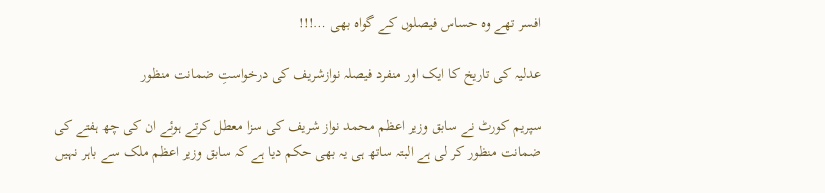افسر تھے وہ حساس فیصلوں کے گواہ بھی …!!!

عدلیہ کی تاریخ کا ایک اور منفرد فیصلہ نوازشریف کی درخواستِ ضمانت منظور

سپریم کورٹ نے سابق وزیر اعظم محمد نواز شریف کی سزا معطل کرتے ہوئے ان کی چھ ہفتے کی ضمانت منظور کر لی ہے البتہ ساتھ ہی یہ بھی حکم دیا ہے کہ سابق وزیر اعظم ملک سے باہر نہیں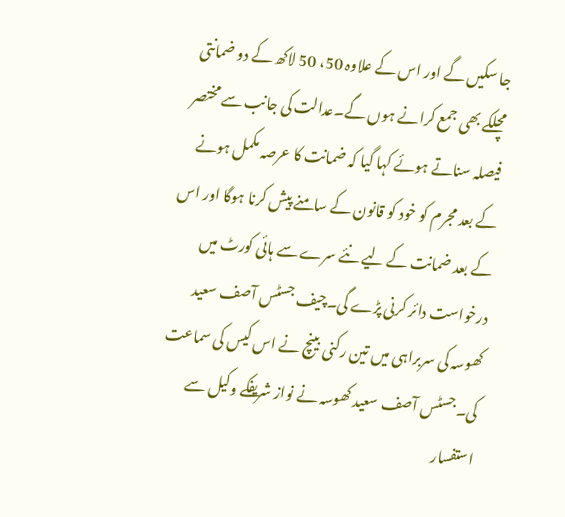جا سکیں گے اور اس کے علاوہ 50، 50 لاکھ کے دو ضمانتی مچلکے بھی جمع کرانے ہوں گے۔عدالت کی جانب سے مختصر فیصلہ سناتے ہوئے کہا گیا کہ ضمانت کا عرصہ مکمل ہونے کے بعد مجرم کو خود کو قانون کے سامنے پیش کرنا ہوگا اور اس کے بعد ضمانت کے لیے نئے سرے سے ہائی کورٹ میں درخواست دائر کرنی پڑے گی۔چیف جسٹس آصف سعید کھوسہ کی سربراہی میں تین رکنی بینچ نے اس کیس کی سماعت کی۔جسٹس آصف سعید کھوسہ نے نواز شریفکے وکیل سے استفسار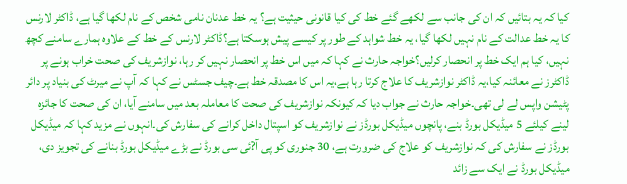کیا کہ یہ بتائیں کہ ان کی جانب سے لکھے گئے خط کی کیا قانونی حیثیت ہے؟ یہ خط عدنان نامی شخص کے نام لکھا گیا ہے، ڈاکٹر لارنس کا یہ خط عدالت کے نام نہیں لکھا گیا، یہ خط شواہد کے طور پر کیسے پیش ہوسکتا ہے؟ڈاکٹر لارنس کے خط کے علاوہ ہمارے سامنے کچھ نہیں، کیا ہم ایک خط پر انحصار کرلیں؟خواجہ حارث نے کہا کہ میں اس خط پر انحصار نہیں کر رہا، نوازشریف کی صحت خراب ہونے پر ڈاکٹرز نے معائنہ کیا،یہ ڈاکٹر نوازشریف کا علاج کرتا رہا ہے،یہ اس کا مصدقہ خط ہے۔چیف جسٹس نے کہا کہ آپ نے میرٹ کی بنیاد پر دائر پٹیشن واپس لے لی تھی۔خواجہ حارث نے جواب دیا کہ کیونکہ نوازشریف کی صحت کا معاملہ بعد میں سامنے آیا، ان کی صحت کا جائزہ لینے کیلئے 5 میڈیکل بورڈ بنے، پانچوں میڈیکل بورڈز نے نوازشریف کو اسپتال داخل کرانے کی سفارش کی۔انہوں نے مزید کہا کہ میڈیکل بورڈز نے سفارش کی کہ نوازشریف کو علاج کی ضرورت ہے، 30 جنوری کو پی آ?ئی سی بورڈ نے بڑے میڈیکل بورڈ بنانے کی تجویز دی، میڈیکل بورڈ نے ایک سے زائد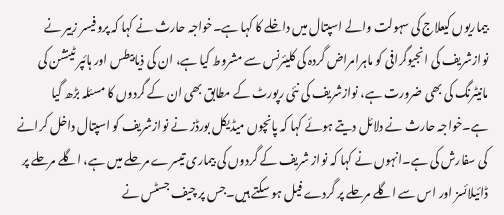بیماریوں کیعلاج کی سہولت والے اسپتال میں داخلے کا کہا ہے۔خواجہ حارث نے کہا کہ پروفیسر زبیر نے نوازشریف کی انجیوگرافی کو ماہرامراض گردہ کی کلیئرنس سے مشروط کیا ہے، ان کی ذیابیطس اور ہائپر ٹینشن کی مانیٹرنگ کی بھی ضرورت ہے، نوازشریف کی نئی رپورٹ کے مطابق بھی ان کے گردوں کا مسئلہ بڑھ گیا ہے۔خواجہ حارث نے دلائل دیتے ہوئے کہا کہ پانچوں میڈیکل بورڈز نے نوازشریف کو اسپتال داخل کرانے کی سفارش کی ہے۔انہوں نے کہا کہ نواز شریف کے گردوں کی بیماری تیسرے مرحلے میں ہے، اگلے مرحلے پر ڈائیلائسز اور اس سے اگلے مرحلے پر گردے فیل ہو سکتے ہیں۔جس پر چیف جسٹس نے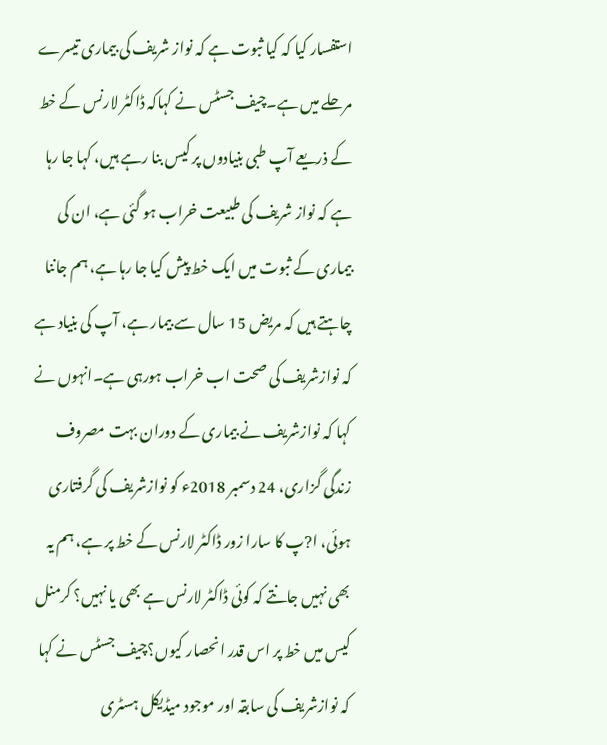استفسار کیا کہ کیا ثبوت ہے کہ نواز شریف کی بیماری تیسرے مرحلے میں ہے۔چیف جسٹس نے کہاکہ ڈاکٹر لارنس کے خط کے ذریعے آپ طبی بنیادوں پر کیس بنا رہے ہیں، کہا جا رہا ہے کہ نواز شریف کی طبیعت خراب ہو گئی ہے، ان کی بیماری کے ثبوت میں ایک خط پیش کیا جا رہا ہے، ہم جاننا چاہتے ہیں کہ مریض 15 سال سے بیمار ہے، آپ کی بنیاد ہے کہ نوازشریف کی صحت اب خراب ہورہی ہے۔انہوں نے کہا کہ نوازشریف نے بیماری کے دوران بہت مصروف زندگی گزاری، 24 دسمبر 2018ء کو نوازشریف کی گرفتاری ہوئی، ا?پ کا سارا زور ڈاکٹر لارنس کے خط پر ہے، ہم یہ بھی نہیں جانتے کہ کوئی ڈاکٹر لارنس ہے بھی یا نہیں؟ کرمنل کیس میں خط پر اس قدر انحصار کیوں؟چیف جسٹس نے کہا کہ نوازشریف کی سابقہ اور موجود میڈیکل ہسٹری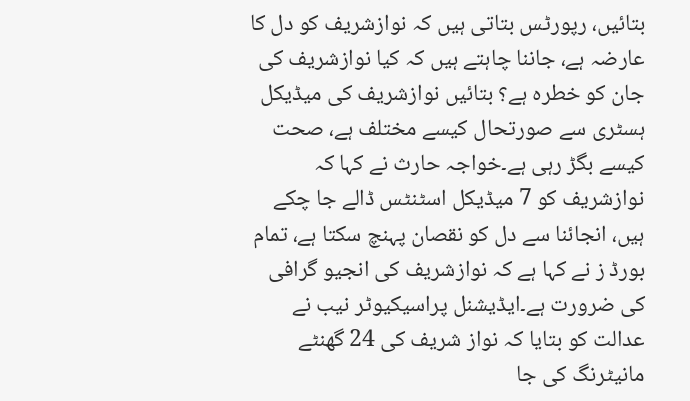بتائیں، رپورٹس بتاتی ہیں کہ نوازشریف کو دل کا عارضہ ہے، جاننا چاہتے ہیں کہ کیا نوازشریف کی جان کو خطرہ ہے؟ بتائیں نوازشریف کی میڈیکل ہسٹری سے صورتحال کیسے مختلف ہے، صحت کیسے بگڑ رہی ہے۔خواجہ حارث نے کہا کہ نوازشریف کو 7 میڈیکل اسٹنٹس ڈالے جا چکے ہیں، انجائنا سے دل کو نقصان پہنچ سکتا ہے، تمام بورڈ ز نے کہا ہے کہ نوازشریف کی انجیو گرافی کی ضرورت ہے۔ایڈیشنل پراسیکیوٹر نیب نے عدالت کو بتایا کہ نواز شریف کی 24 گھنٹے مانیٹرنگ کی جا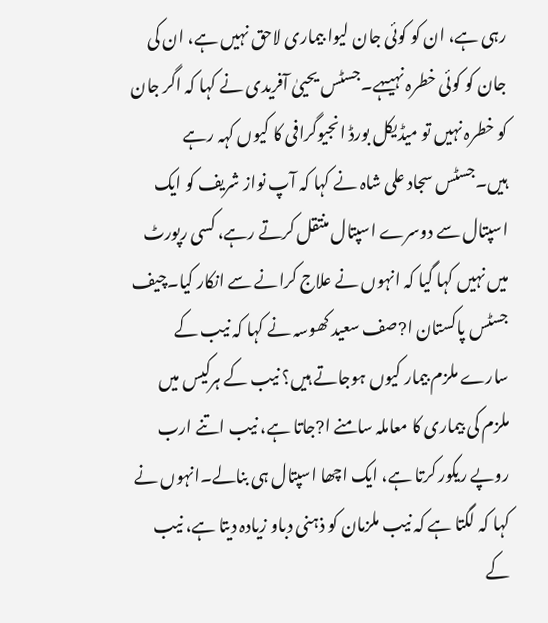رہی ہے، ان کو کوئی جان لیوا بیماری لاحق نہیں ہے، ان کی جان کو کوئی خطرہ نہیںہے۔جسٹس یحییٰ آفریدی نے کہا کہ اگر جان کو خطرہ نہیں تو میڈیکل بورڈ انجیوگرافی کا کیوں کہہ رہے ہیں۔جسٹس سجاد علی شاہ نے کہا کہ آپ نواز شریف کو ایک اسپتال سے دوسرے اسپتال منتقل کرتے رہے، کسی رپورٹ میں نہیں کہا گیا کہ انہوں نے علاج کرانے سے انکار کیا۔چیف جسٹس پاکستان ا?صف سعید کھوسہ نے کہا کہ نیب کے سارے ملزم بیمار کیوں ہوجاتے ہیں؟ نیب کے ہرکیس میں ملزم کی بیماری کا معاملہ سامنے ا?جاتا ہے، نیب اتنے ارب روپے ریکور کرتا ہے، ایک اچھا اسپتال ہی بنالے۔انہوں نے کہا کہ لگتا ہے کہ نیب ملزمان کو ذہنی دباو زیادہ دیتا ہے، نیب کے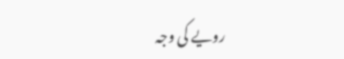رویے کی وجہ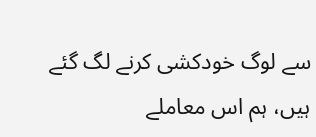سے لوگ خودکشی کرنے لگ گئے ہیں، ہم اس معاملے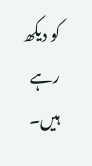کو دیکھ رہے ہیں۔